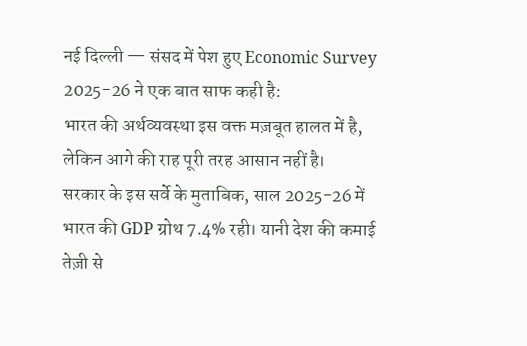नई दिल्ली — संसद में पेश हुए Economic Survey 2025-26 ने एक बात साफ कही है:
भारत की अर्थव्यवस्था इस वक्त मज़बूत हालत में है, लेकिन आगे की राह पूरी तरह आसान नहीं है।
सरकार के इस सर्वे के मुताबिक, साल 2025-26 में भारत की GDP ग्रोथ 7.4% रही। यानी देश की कमाई तेज़ी से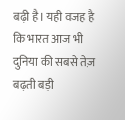बढ़ी है। यही वजह है कि भारत आज भी दुनिया की सबसे तेज़ बढ़ती बड़ी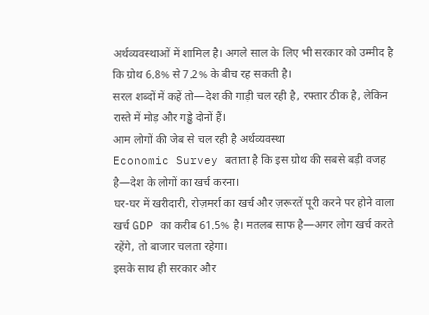अर्थव्यवस्थाओं में शामिल है। अगले साल के लिए भी सरकार को उम्मीद है कि ग्रोथ 6.8% से 7.2% के बीच रह सकती है।
सरल शब्दों में कहें तो—देश की गाड़ी चल रही है, रफ्तार ठीक है, लेकिन रास्ते में मोड़ और गड्ढे दोनों हैं।
आम लोगों की जेब से चल रही है अर्थव्यवस्था
Economic Survey बताता है कि इस ग्रोथ की सबसे बड़ी वजह है—देश के लोगों का खर्च करना।
घर-घर में खरीदारी, रोज़मर्रा का खर्च और ज़रूरतें पूरी करने पर होने वाला खर्च GDP का करीब 61.5% है। मतलब साफ है—अगर लोग खर्च करते रहेंगे, तो बाजार चलता रहेगा।
इसके साथ ही सरकार और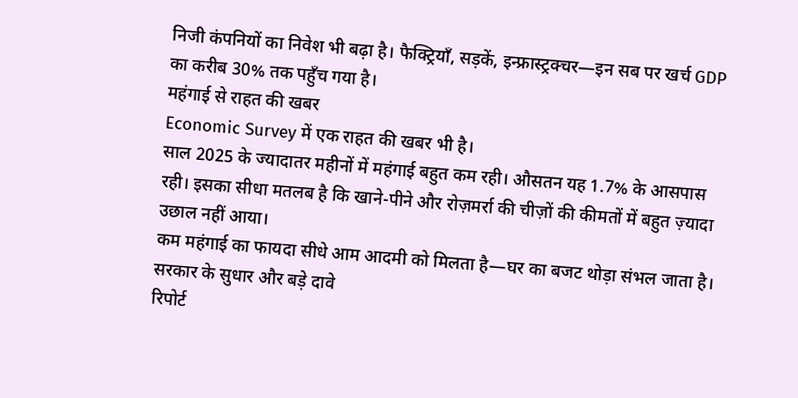निजी कंपनियों का निवेश भी बढ़ा है। फैक्ट्रियाँ, सड़कें, इन्फ्रास्ट्रक्चर—इन सब पर खर्च GDP का करीब 30% तक पहुँच गया है।
महंगाई से राहत की खबर
Economic Survey में एक राहत की खबर भी है।
साल 2025 के ज्यादातर महीनों में महंगाई बहुत कम रही। औसतन यह 1.7% के आसपास रही। इसका सीधा मतलब है कि खाने-पीने और रोज़मर्रा की चीज़ों की कीमतों में बहुत ज़्यादा उछाल नहीं आया।
कम महंगाई का फायदा सीधे आम आदमी को मिलता है—घर का बजट थोड़ा संभल जाता है।
सरकार के सुधार और बड़े दावे
रिपोर्ट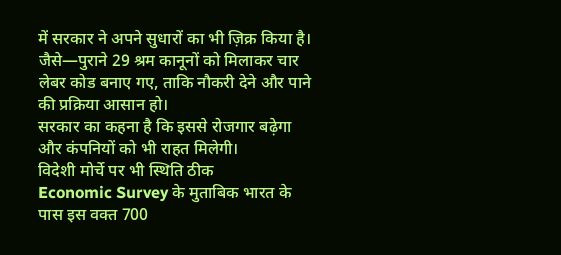में सरकार ने अपने सुधारों का भी ज़िक्र किया है।
जैसे—पुराने 29 श्रम कानूनों को मिलाकर चार लेबर कोड बनाए गए, ताकि नौकरी देने और पाने की प्रक्रिया आसान हो।
सरकार का कहना है कि इससे रोजगार बढ़ेगा और कंपनियों को भी राहत मिलेगी।
विदेशी मोर्चे पर भी स्थिति ठीक
Economic Survey के मुताबिक भारत के पास इस वक्त 700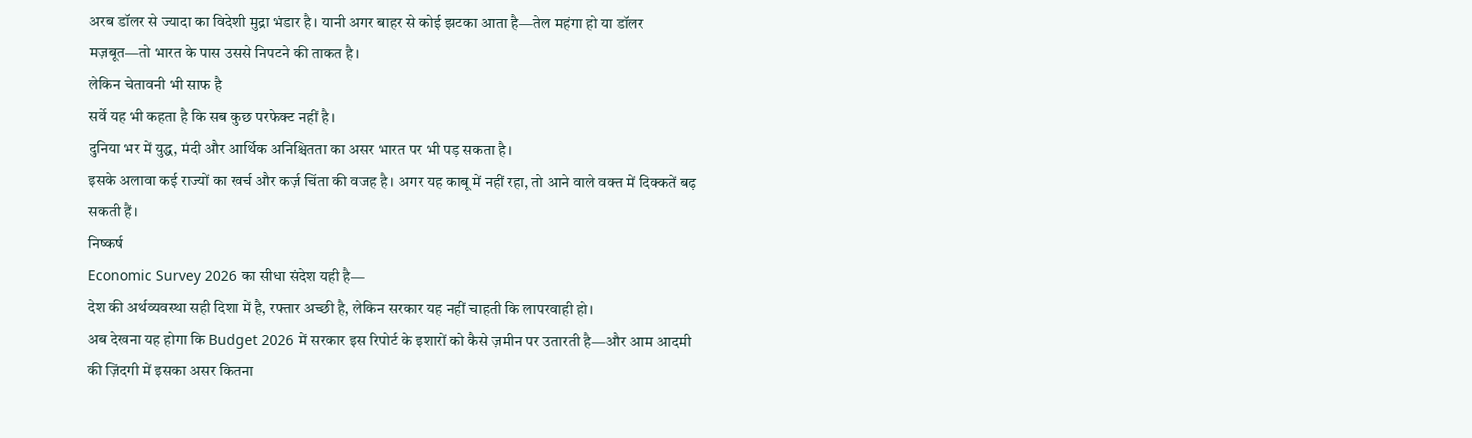अरब डॉलर से ज्यादा का विदेशी मुद्रा भंडार है। यानी अगर बाहर से कोई झटका आता है—तेल महंगा हो या डॉलर मज़बूत—तो भारत के पास उससे निपटने की ताकत है।
लेकिन चेतावनी भी साफ है
सर्वे यह भी कहता है कि सब कुछ परफेक्ट नहीं है।
दुनिया भर में युद्ध, मंदी और आर्थिक अनिश्चितता का असर भारत पर भी पड़ सकता है।
इसके अलावा कई राज्यों का खर्च और कर्ज़ चिंता की वजह है। अगर यह काबू में नहीं रहा, तो आने वाले वक्त में दिक्कतें बढ़ सकती हैं।
निष्कर्ष
Economic Survey 2026 का सीधा संदेश यही है—
देश की अर्थव्यवस्था सही दिशा में है, रफ्तार अच्छी है, लेकिन सरकार यह नहीं चाहती कि लापरवाही हो।
अब देखना यह होगा कि Budget 2026 में सरकार इस रिपोर्ट के इशारों को कैसे ज़मीन पर उतारती है—और आम आदमी की ज़िंदगी में इसका असर कितना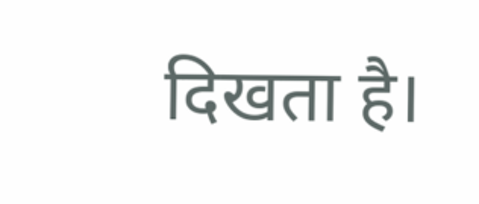दिखता है।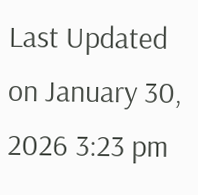Last Updated on January 30, 2026 3:23 pm